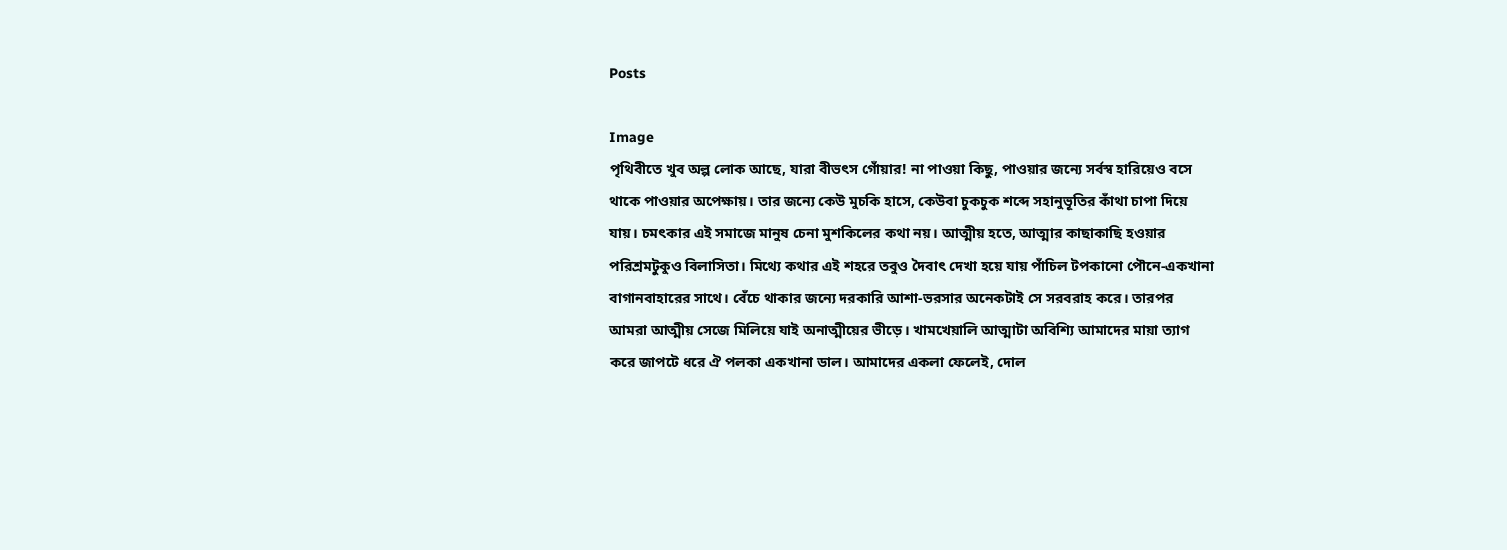Posts

Image
পৃথিবীতে খুব অল্প লোক আছে, যারা বীভৎস গোঁয়ার! না পাওয়া কিছু, পাওয়ার জন্যে সর্বস্ব হারিয়েও বসে থাকে পাওয়ার অপেক্ষায়। তার জন্যে কেউ মুচকি হাসে, কেউবা চুকচুক শব্দে সহানুভূতির কাঁথা চাপা দিয়ে যায়। চমৎকার এই সমাজে মানুষ চেনা মুশকিলের কথা নয়। আত্মীয় হতে, আত্মার কাছাকাছি হওয়ার পরিশ্রমটুকুও বিলাসিতা। মিথ্যে কথার এই শহরে তবুও দৈবাৎ দেখা হয়ে যায় পাঁচিল টপকানো পৌনে-একখানা বাগানবাহারের সাথে। বেঁচে থাকার জন্যে দরকারি আশা-ভরসার অনেকটাই সে সরবরাহ করে। তারপর আমরা আত্মীয় সেজে মিলিয়ে যাই অনাত্মীয়ের ভীড়ে। খামখেয়ালি আত্মাটা অবিশ্যি আমাদের মায়া ত্যাগ করে জাপটে ধরে ঐ পলকা একখানা ডাল। আমাদের একলা ফেলেই, দোল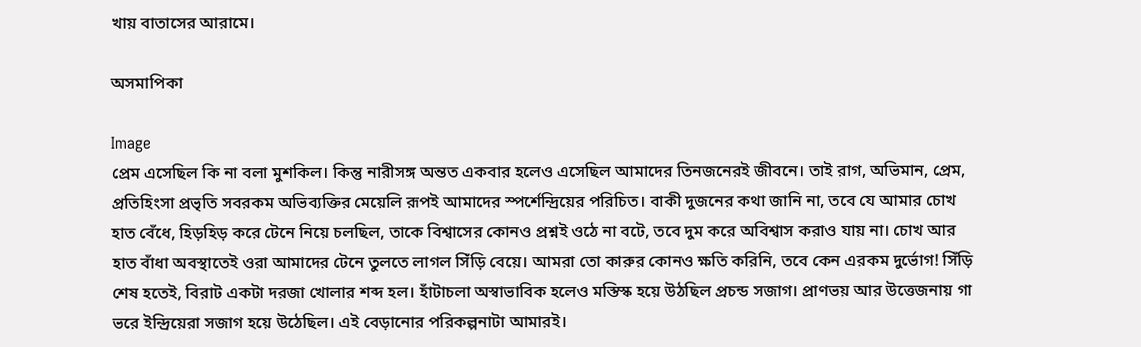খায় বাতাসের আরামে।

অসমাপিকা

Image
প্রেম এসেছিল কি না বলা মুশকিল। কিন্তু নারীসঙ্গ অন্তত একবার হলেও এসেছিল আমাদের তিনজনেরই জীবনে। তাই রাগ, অভিমান, প্রেম, প্রতিহিংসা প্রভৃতি সবরকম অভিব্যক্তির মেয়েলি রূপই আমাদের স্পর্শেন্দ্রিয়ের পরিচিত। বাকী দুজনের কথা জানি না, তবে যে আমার চোখ হাত বেঁধে, হিড়হিড় করে টেনে নিয়ে চলছিল, তাকে বিশ্বাসের কোনও প্রশ্নই ওঠে না বটে, তবে দুম করে অবিশ্বাস করাও যায় না। চোখ আর হাত বাঁধা অবস্থাতেই ওরা আমাদের টেনে তুলতে লাগল সিঁড়ি বেয়ে। আমরা তো কারুর কোনও ক্ষতি করিনি, তবে কেন এরকম দুর্ভোগ! সিঁড়ি শেষ হতেই, বিরাট একটা দরজা খোলার শব্দ হল। হাঁটাচলা অস্বাভাবিক হলেও মস্তিস্ক হয়ে উঠছিল প্রচন্ড সজাগ। প্রাণভয় আর উত্তেজনায় গা ভরে ইন্দ্রিয়েরা সজাগ হয়ে উঠেছিল। এই বেড়ানোর পরিকল্পনাটা আমারই।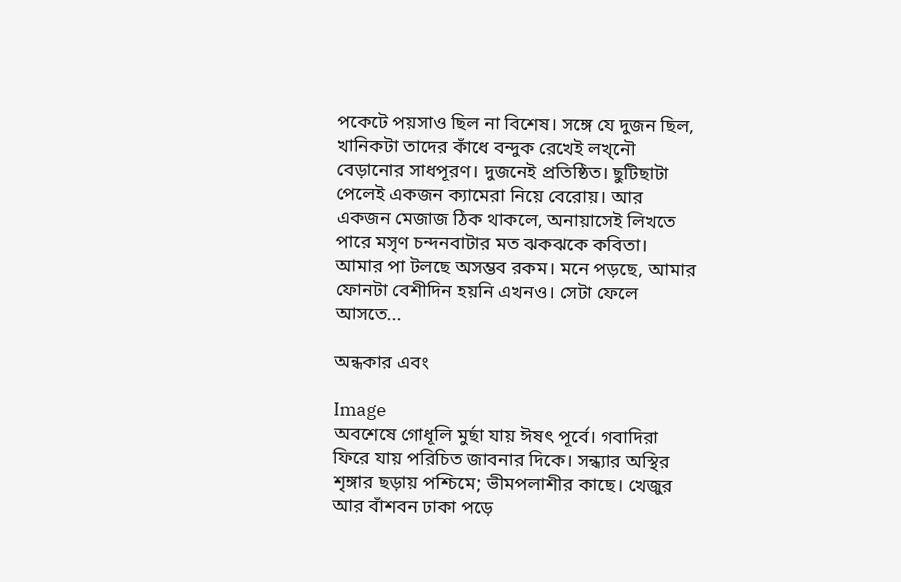পকেটে পয়সাও ছিল না বিশেষ। সঙ্গে যে দুজন ছিল, খানিকটা তাদের কাঁধে বন্দুক রেখেই লখ্নৌ বেড়ানোর সাধপূরণ। দুজনেই প্রতিষ্ঠিত। ছুটিছাটা পেলেই একজন ক্যামেরা নিয়ে বেরোয়। আর একজন মেজাজ ঠিক থাকলে, অনায়াসেই লিখতে পারে মসৃণ চন্দনবাটার মত ঝকঝকে কবিতা। আমার পা টলছে অসম্ভব রকম। মনে পড়ছে, আমার ফোনটা বেশীদিন হয়নি এখনও। সেটা ফেলে আসতে...

অন্ধকার এবং

Image
অবশেষে গোধূলি মুর্ছা যায় ঈষত্‍ পূর্বে। গবাদিরা ফিরে যায় পরিচিত জাবনার দিকে। সন্ধ্যার অস্থির শৃঙ্গার ছড়ায় পশ্চিমে; ভীমপলাশীর কাছে। খেজুর আর বাঁশবন ঢাকা পড়ে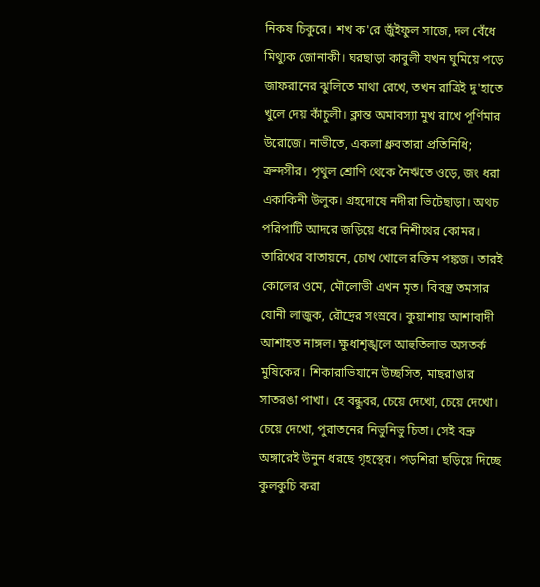নিকষ চিকুরে। শখ ক'রে জুঁইফুল সাজে, দল বেঁধে মিথ্যুক জোনাকী। ঘরছাড়া কাবুলী যখন ঘুমিয়ে পড়ে জাফরানের ঝুলিতে মাথা রেখে, তখন রাত্রিই দু'হাতে খুলে দেয় কাঁচুলী। ক্লান্ত অমাবস্যা মুখ রাখে পূর্ণিমার উরোজে। নাভীতে, একলা ধ্রুবতারা প্রতিনিধি; ক্রন্দসীর। পৃথুল শ্রোণি থেকে নৈঋতে ওড়ে, জং ধরা একাকিনী উলুক। গ্রহদোষে নদীরা ভিটেছাড়া। অথচ পরিপাটি আদরে জড়িয়ে ধরে নিশীথের কোমর। তারিখের বাতায়নে, চোখ খোলে রক্তিম পঙ্কজ। তারই কোলের ওমে, মৌলোভী এখন মৃত। বিবস্ত্র তমসার যোনী লাজুক, রৌদ্রের সংস্রবে। কুয়াশায় আশাবাদী আশাহত নাঙ্গল। ক্ষুধাশৃঙ্খলে আহুতিলাভ অসতর্ক মুষিকের। শিকারাভিযানে উচ্ছসিত, মাছরাঙার সাতরঙা পাখা। হে বন্ধুবর, চেয়ে দেখো, চেয়ে দেখো। চেয়ে দেখো, পুরাতনের নিভুনিভু চিতা। সেই বভ্রু অঙ্গারেই উনুন ধরছে গৃহস্থের। পড়শিরা ছড়িয়ে দিচ্ছে কুলকুচি করা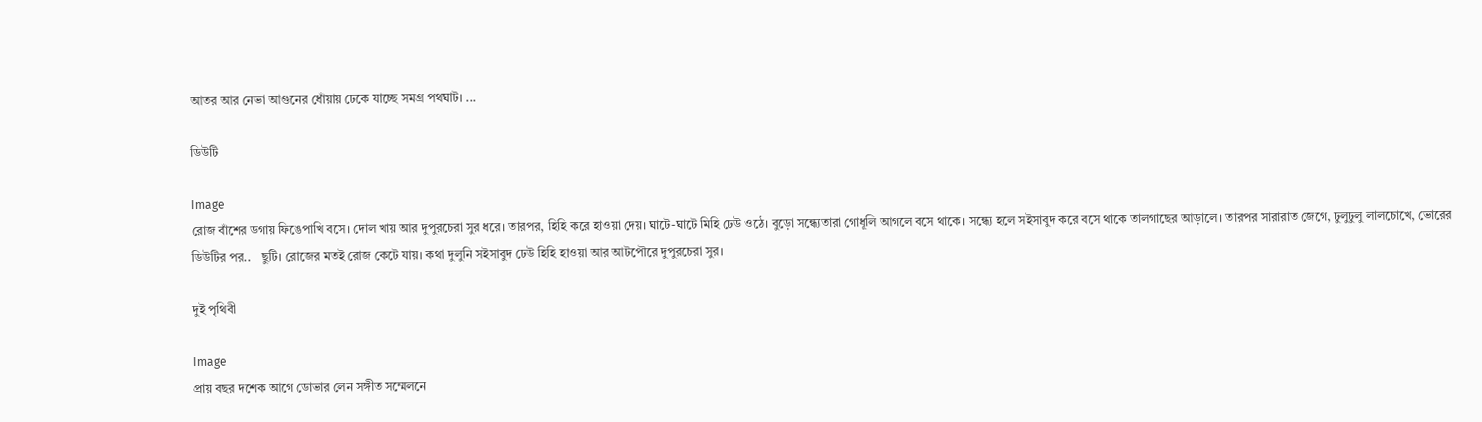আতর আর নেভা আগুনের ধোঁয়ায় ঢেকে যাচ্ছে সমগ্র পথঘাট। ...

ডিউটি

Image
রোজ বাঁশের ডগায় ফিঙেপাখি বসে। দোল খায় আর দুপুরচেরা সুর ধরে। তারপর, হিহি করে হাওয়া দেয়। ঘাটে-ঘাটে মিহি ঢেউ ওঠে। বুড়ো সন্ধ্যেতারা গোধূলি আগলে বসে থাকে। সন্ধ্যে হলে সইসাবুদ করে বসে থাকে তালগাছের আড়ালে। তারপর সারারাত জেগে, ঢুলুঢুলু লালচোখে, ভোরের ডিউটির পর..   ছুটি। রোজের মতই রোজ কেটে যায়। কথা দুলুনি সইসাবুদ ঢেউ‌ হিহি হাওয়া আর আটপৌরে দুপুরচেরা সুর।

দুই পৃথিবী

Image
প্রায় বছর দশেক আগে ডোভার লেন সঙ্গীত সম্মেলনে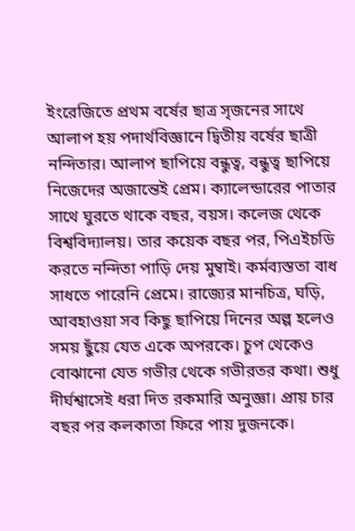ইংরেজিতে প্রথম বর্ষের ছাত্র সৃজনের সাথে আলাপ হয় পদার্থবিজ্ঞানে দ্বিতীয় বর্ষের ছাত্রী নন্দিতার। আলাপ ছাপিয়ে বন্ধুত্ব, বন্ধুত্ব ছাপিয়ে নিজেদের অজান্তেই প্রেম। ক‍্যালেন্ডারের পাতার সাথে ঘুরতে থাকে বছর, বয়স। কলেজ থেকে বিশ্ববিদ্যালয়। তার কয়েক বছর পর, পিএইচডি করতে নন্দিতা পাড়ি দেয় মুম্বাই। কর্মব্যস্ততা বাধ সাধতে পারেনি প্রেমে। রাজ‍্যের মানচিত্র, ঘড়ি, আবহাওয়া সব কিছু ছাপিয়ে দিনের অল্প হলেও সময় ছুঁয়ে যেত একে অপরকে। চুপ থেকেও বোঝানো যেত গভীর থেকে গভীরতর কথা। শুধু দীর্ঘশ্বাসেই ধরা দিত রকমারি অনুজ্ঞা। প্রায় চার বছর পর কলকাতা ফিরে পায় দুজনকে।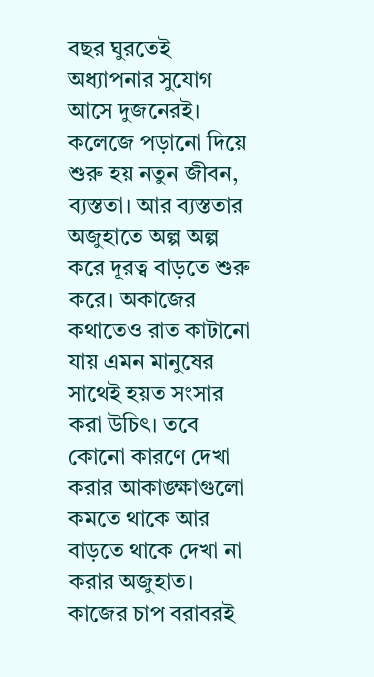বছর ঘুরতেই অধ‍্যাপনার সুযোগ আসে দুজনেরই। কলেজে পড়ানো দিয়ে শুরু হয় নতুন জীবন, ব‍্যস্ততা। আর ব‍্যস্ততার অজুহাতে অল্প অল্প করে দূরত্ব বাড়তে শুরু করে। অকাজের কথাতেও রাত কাটানো যায় এমন মানুষের সাথেই হয়ত সংসার করা উচিৎ। তবে কোনো কারণে দেখা করার আকাঙ্ক্ষাগুলো কমতে থাকে আর বাড়তে থাকে দেখা না করার অজুহাত। কাজের চাপ বরাবরই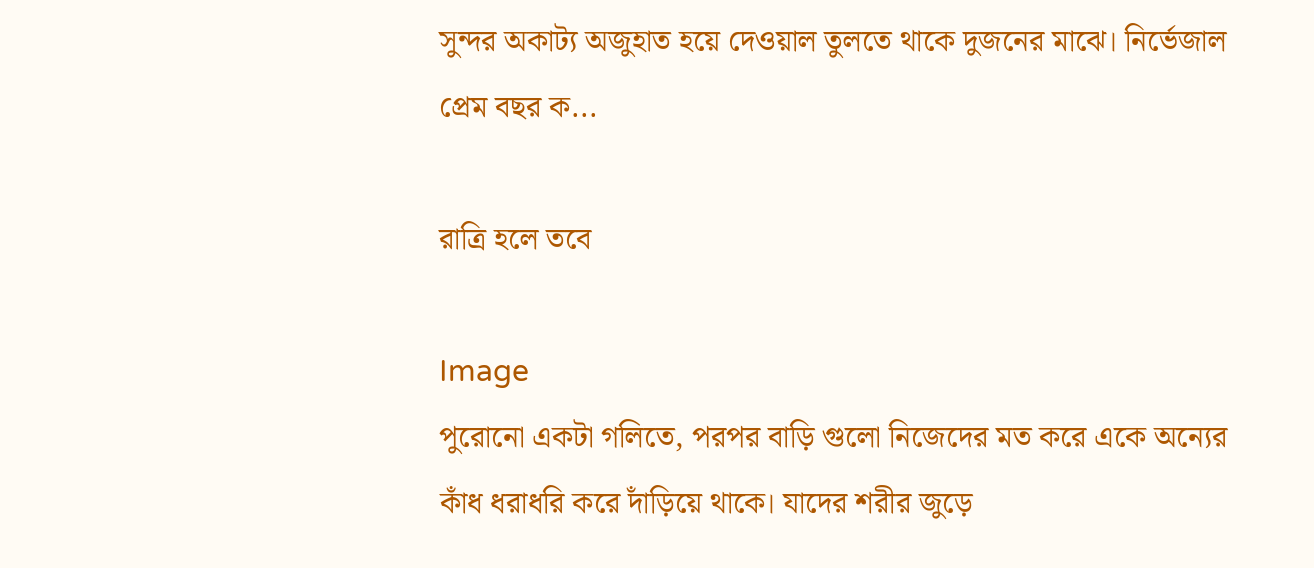সুন্দর অকাট্য অজুহাত হয়ে দেওয়াল তুলতে থাকে দুজনের মাঝে। নির্ভেজাল প্রেম বছর ক...

রাত্রি হলে তবে

Image
পুরোনো একটা গলিতে, পরপর বাড়ি গুলো নিজেদের মত করে একে অন্যের কাঁধ ধরাধরি করে দাঁড়িয়ে থাকে। যাদের শরীর জুড়ে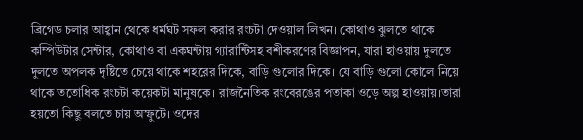ব্রিগেড চলার আহ্বান থেকে ধর্মঘট সফল করার রংচটা দেওয়াল লিখন। কোথাও ঝুলতে থাকে কম্পিউটার সেন্টার, কোথাও বা একঘন্টায় গ্যারান্টিসহ বশীকরণের বিজ্ঞাপন, যারা হাওয়ায় দুলতে দুলতে অপলক দৃষ্টিতে চেয়ে থাকে শহরের দিকে, বাড়ি গুলোর দিকে। যে বাড়ি গুলো কোলে নিয়ে থাকে ততোধিক রংচটা কয়েকটা মানুষকে। রাজনৈতিক রংবেরঙের পতাকা ওড়ে অল্প হাওয়ায়।তারা হয়তো কিছু বলতে চায় অস্ফুটে। ওদের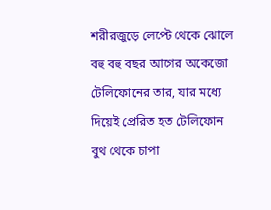শরীরজুড়ে লেপ্টে থেকে ঝোলে বহু বহু বছর আগের অকেজো টেলিফোনের তার, যার মধ্যে দিয়েই প্রেরিত হত টেলিফোন বুথ থেকে চাপা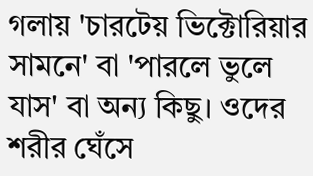গলায় 'চারটেয় ভিক্টোরিয়ার সামনে' বা 'পারলে ভুলে যাস' বা অন্য কিছু। ওদের শরীর ঘেঁসে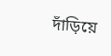দাঁড়িয়ে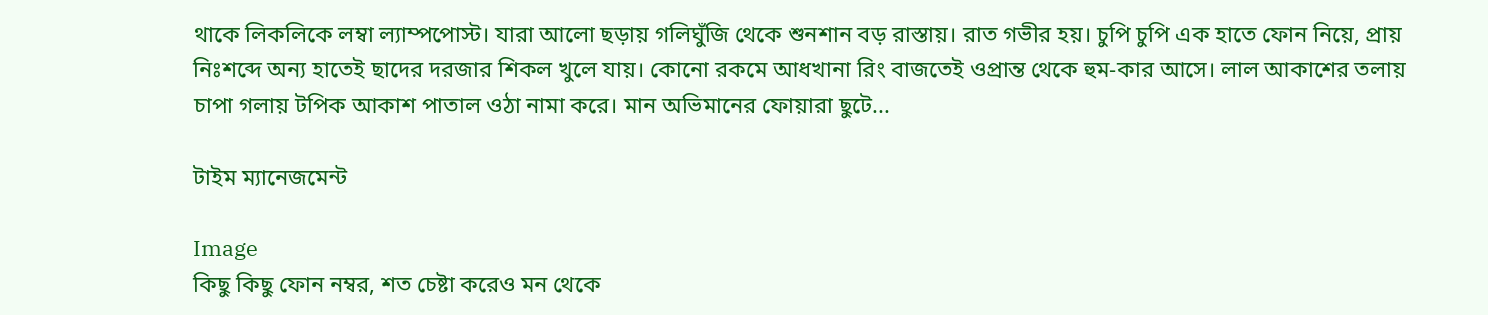থাকে লিকলিকে লম্বা ল্যাম্পপোস্ট। যারা আলো ছড়ায় গলিঘুঁজি থেকে শুনশান বড় রাস্তায়। রাত গভীর হয়। চুপি চুপি এক হাতে ফোন নিয়ে, প্রায় নিঃশব্দে অন্য হাতেই ছাদের দরজার শিকল খুলে যায়। কোনো রকমে আধখানা রিং বাজতেই ওপ্রান্ত থেকে হুম-কার আসে। লাল আকাশের তলায় চাপা গলায় টপিক আকাশ পাতাল ওঠা নামা করে। মান অভিমানের ফোয়ারা ছুটে...

টাইম ম্যানেজমেন্ট

Image
কিছু কিছু ফোন নম্বর, শত চেষ্টা করেও মন থেকে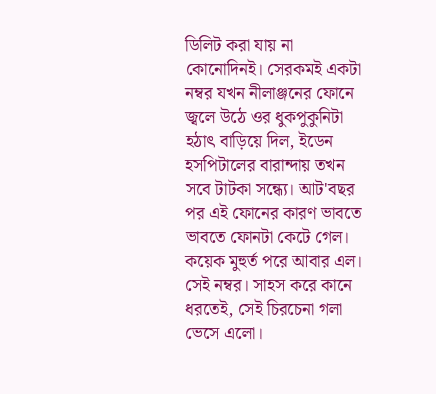ডিলিট করা যায় না কোনোদিনই। সেরকমই একটা নম্বর যখন নীলাঞ্জনের ফোনে জ্বলে উঠে ওর ধুকপুকুনিটা হঠাৎ বাড়িয়ে দিল, ইডেন হসপিটালের বারান্দায় তখন সবে টাটকা সন্ধ্যে। আট'বছর পর এই ফোনের কারণ ভাবতে ভাবতে ফোনটা কেটে গেল। কয়েক মুহুর্ত পরে আবার এল। সেই নম্বর। সাহস করে কানে ধরতেই, সেই চিরচেনা গলা ভেসে এলো।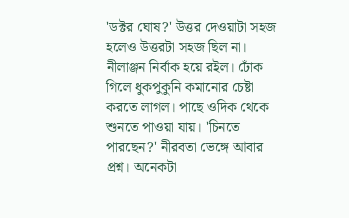'ডক্টর ঘোষ?' উত্তর দেওয়াটা সহজ হলেও উত্তরটা সহজ ছিল না। নীলাঞ্জন নির্বাক হয়ে রইল। ঢোঁক গিলে ধুকপুকুনি কমানোর চেষ্টা করতে লাগল। পাছে ওদিক থেকে শুনতে পাওয়া যায়। 'চিনতে পারছেন?' নীরবতা ভেঙ্গে আবার প্রশ্ন। অনেকটা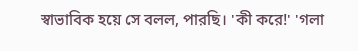স্বাভাবিক হয়ে সে বলল, পারছি। 'কী করে!' 'গলা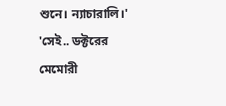শুনে। ন্যাচারালি।' 'সেই.. ডক্টরের মেমোরী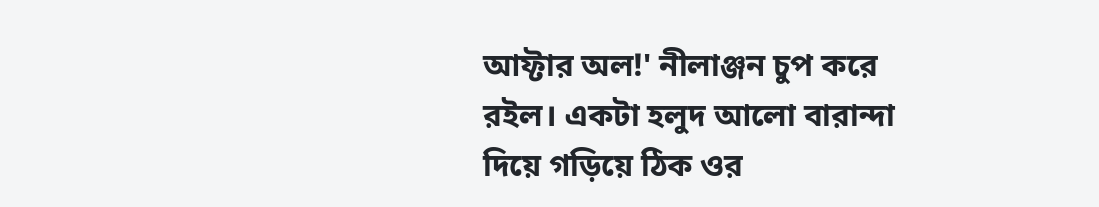আফ্টার অল!' নীলাঞ্জন চুপ করে রইল। একটা হলুদ আলো বারান্দা দিয়ে গড়িয়ে ঠিক ওর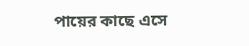পায়ের কাছে এসে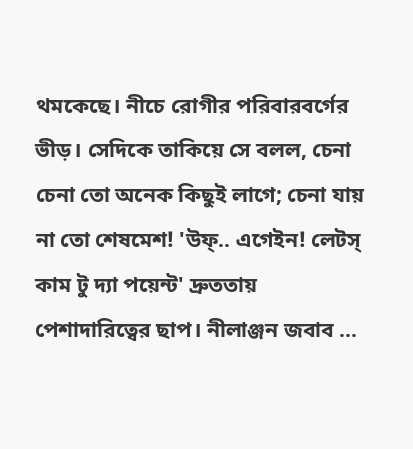থমকেছে। নীচে রোগীর পরিবারবর্গের ভীড়। সেদিকে তাকিয়ে সে বলল, চেনা চেনা তো অনেক কিছুই লাগে; চেনা যায় না তো শেষমেশ! 'উফ্.. এগেইন! লেটস্ কাম টু দ্যা পয়েন্ট' দ্রুততায় পেশাদারিত্বের ছাপ। নীলাঞ্জন জবাব ...